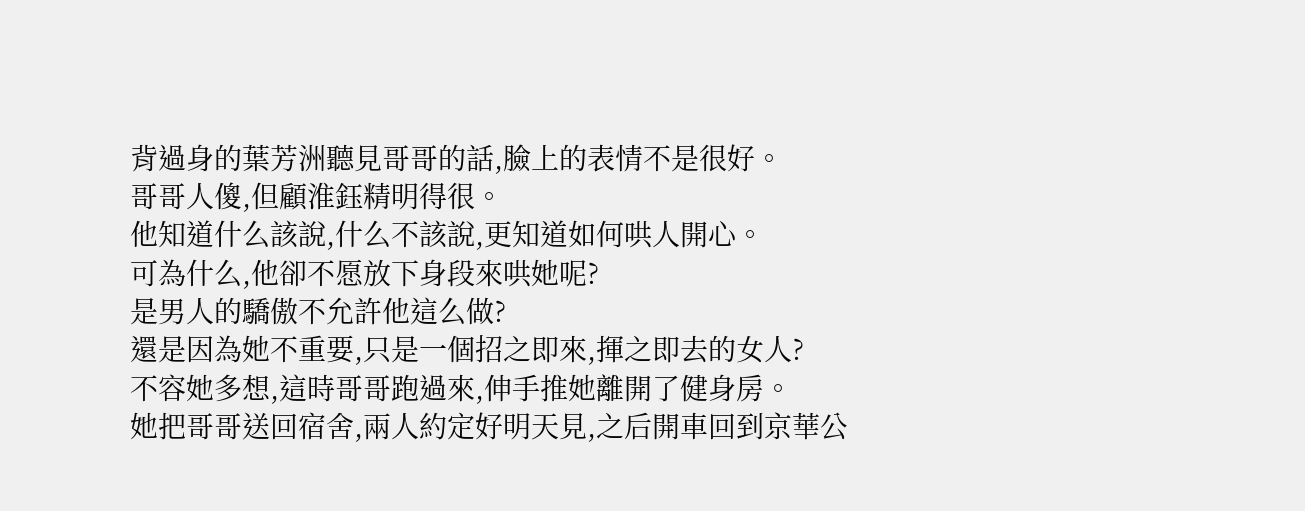背過身的葉芳洲聽見哥哥的話,臉上的表情不是很好。
哥哥人傻,但顧淮鈺精明得很。
他知道什么該說,什么不該說,更知道如何哄人開心。
可為什么,他卻不愿放下身段來哄她呢?
是男人的驕傲不允許他這么做?
還是因為她不重要,只是一個招之即來,揮之即去的女人?
不容她多想,這時哥哥跑過來,伸手推她離開了健身房。
她把哥哥送回宿舍,兩人約定好明天見,之后開車回到京華公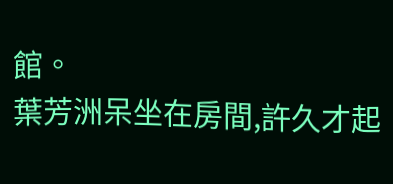館。
葉芳洲呆坐在房間,許久才起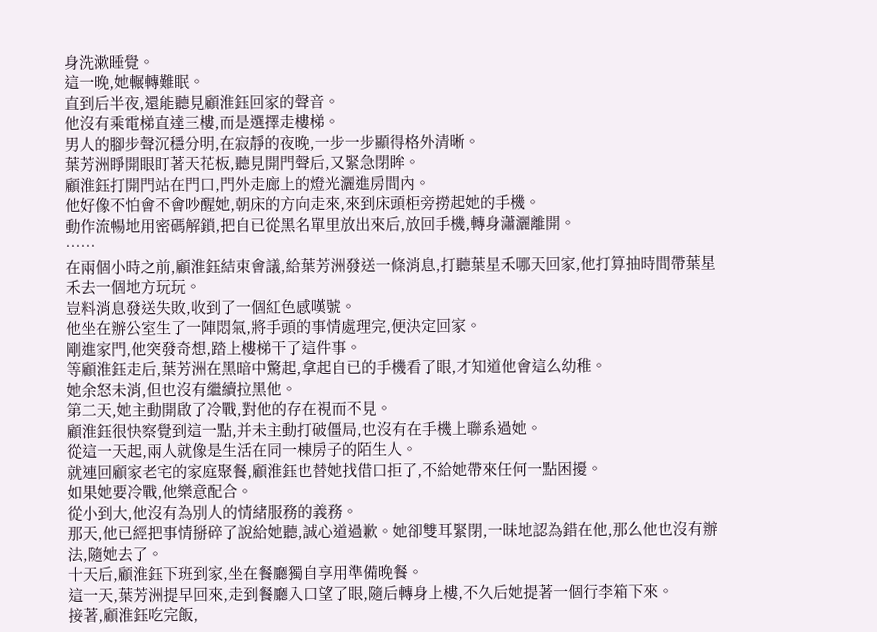身洗漱睡覺。
這一晚,她輾轉難眠。
直到后半夜,還能聽見顧淮鈺回家的聲音。
他沒有乘電梯直達三樓,而是選擇走樓梯。
男人的腳步聲沉穩分明,在寂靜的夜晚,一步一步顯得格外清晰。
葉芳洲睜開眼盯著天花板,聽見開門聲后,又緊急閉眸。
顧淮鈺打開門站在門口,門外走廊上的燈光灑進房間內。
他好像不怕會不會吵醒她,朝床的方向走來,來到床頭柜旁撈起她的手機。
動作流暢地用密碼解鎖,把自已從黑名單里放出來后,放回手機,轉身瀟灑離開。
……
在兩個小時之前,顧淮鈺結束會議,給葉芳洲發送一條消息,打聽葉星禾哪天回家,他打算抽時間帶葉星禾去一個地方玩玩。
豈料消息發送失敗,收到了一個紅色感嘆號。
他坐在辦公室生了一陣悶氣,將手頭的事情處理完,便決定回家。
剛進家門,他突發奇想,踏上樓梯干了這件事。
等顧淮鈺走后,葉芳洲在黑暗中驚起,拿起自已的手機看了眼,才知道他會這么幼稚。
她余怒未消,但也沒有繼續拉黑他。
第二天,她主動開啟了冷戰,對他的存在視而不見。
顧淮鈺很快察覺到這一點,并未主動打破僵局,也沒有在手機上聯系過她。
從這一天起,兩人就像是生活在同一棟房子的陌生人。
就連回顧家老宅的家庭聚餐,顧淮鈺也替她找借口拒了,不給她帶來任何一點困擾。
如果她要冷戰,他樂意配合。
從小到大,他沒有為別人的情緒服務的義務。
那天,他已經把事情掰碎了說給她聽,誠心道過歉。她卻雙耳緊閉,一昧地認為錯在他,那么他也沒有辦法,隨她去了。
十天后,顧淮鈺下班到家,坐在餐廳獨自享用準備晚餐。
這一天,葉芳洲提早回來,走到餐廳入口望了眼,隨后轉身上樓,不久后她提著一個行李箱下來。
接著,顧淮鈺吃完飯,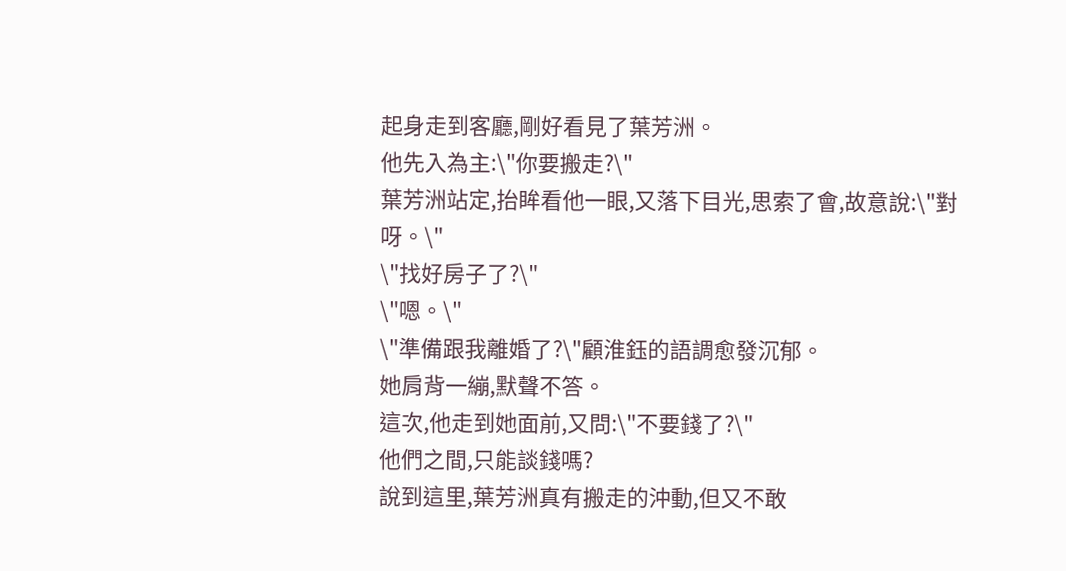起身走到客廳,剛好看見了葉芳洲。
他先入為主:\"你要搬走?\"
葉芳洲站定,抬眸看他一眼,又落下目光,思索了會,故意說:\"對呀。\"
\"找好房子了?\"
\"嗯。\"
\"準備跟我離婚了?\"顧淮鈺的語調愈發沉郁。
她肩背一繃,默聲不答。
這次,他走到她面前,又問:\"不要錢了?\"
他們之間,只能談錢嗎?
說到這里,葉芳洲真有搬走的沖動,但又不敢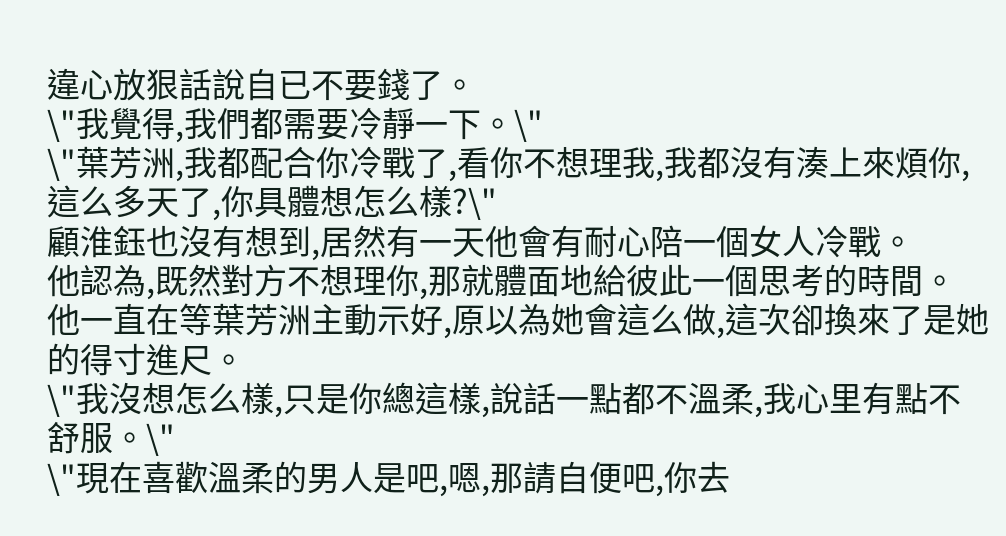違心放狠話說自已不要錢了。
\"我覺得,我們都需要冷靜一下。\"
\"葉芳洲,我都配合你冷戰了,看你不想理我,我都沒有湊上來煩你,這么多天了,你具體想怎么樣?\"
顧淮鈺也沒有想到,居然有一天他會有耐心陪一個女人冷戰。
他認為,既然對方不想理你,那就體面地給彼此一個思考的時間。
他一直在等葉芳洲主動示好,原以為她會這么做,這次卻換來了是她的得寸進尺。
\"我沒想怎么樣,只是你總這樣,說話一點都不溫柔,我心里有點不舒服。\"
\"現在喜歡溫柔的男人是吧,嗯,那請自便吧,你去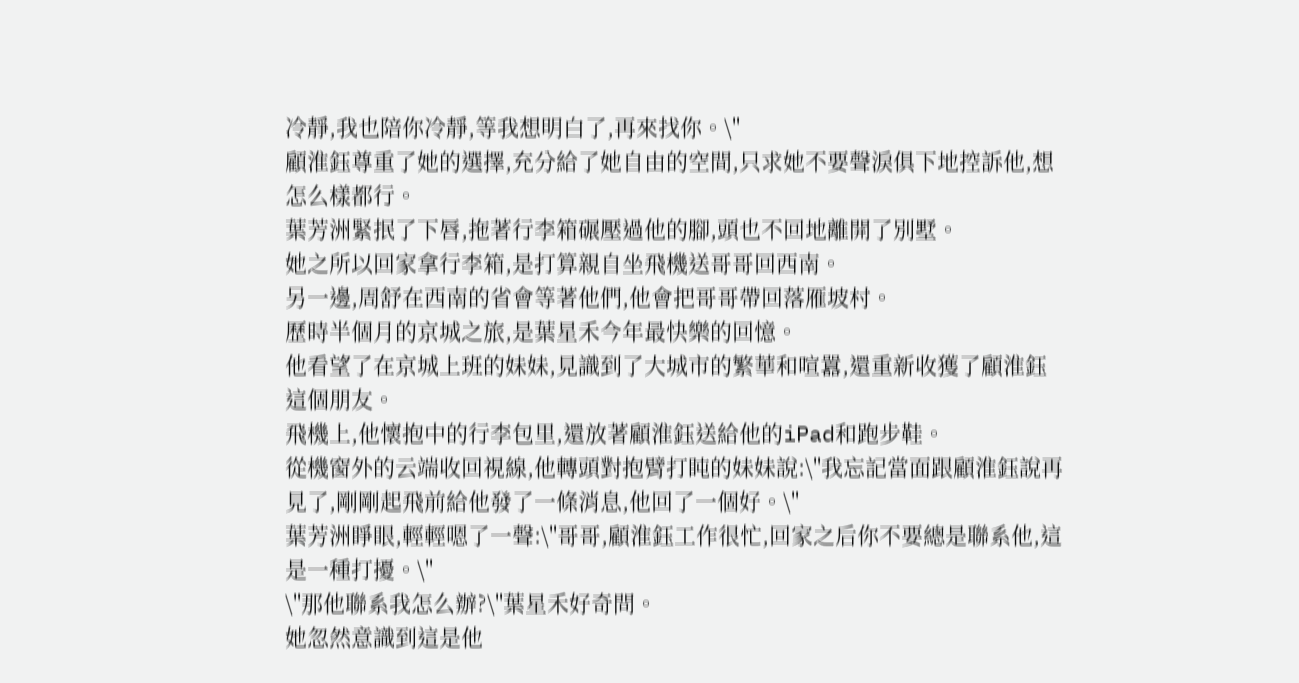冷靜,我也陪你冷靜,等我想明白了,再來找你。\"
顧淮鈺尊重了她的選擇,充分給了她自由的空間,只求她不要聲淚俱下地控訴他,想怎么樣都行。
葉芳洲緊抿了下唇,拖著行李箱碾壓過他的腳,頭也不回地離開了別墅。
她之所以回家拿行李箱,是打算親自坐飛機送哥哥回西南。
另一邊,周舒在西南的省會等著他們,他會把哥哥帶回落雁坡村。
歷時半個月的京城之旅,是葉星禾今年最快樂的回憶。
他看望了在京城上班的妹妹,見識到了大城市的繁華和喧囂,還重新收獲了顧淮鈺這個朋友。
飛機上,他懷抱中的行李包里,還放著顧淮鈺送給他的iPad和跑步鞋。
從機窗外的云端收回視線,他轉頭對抱臂打盹的妹妹說:\"我忘記當面跟顧淮鈺說再見了,剛剛起飛前給他發了一條消息,他回了一個好。\"
葉芳洲睜眼,輕輕嗯了一聲:\"哥哥,顧淮鈺工作很忙,回家之后你不要總是聯系他,這是一種打擾。\"
\"那他聯系我怎么辦?\"葉星禾好奇問。
她忽然意識到這是他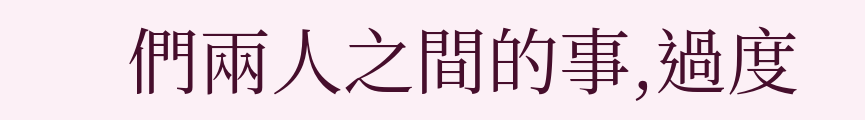們兩人之間的事,過度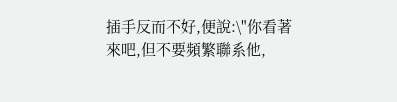插手反而不好,便說:\"你看著來吧,但不要頻繁聯系他,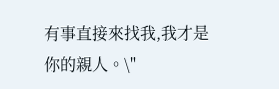有事直接來找我,我才是你的親人。\"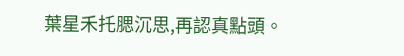葉星禾托腮沉思,再認真點頭。